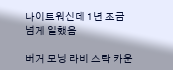나이트워신데 1년 조금 넘게 일했음

버거 모닝 라비 스탁 카운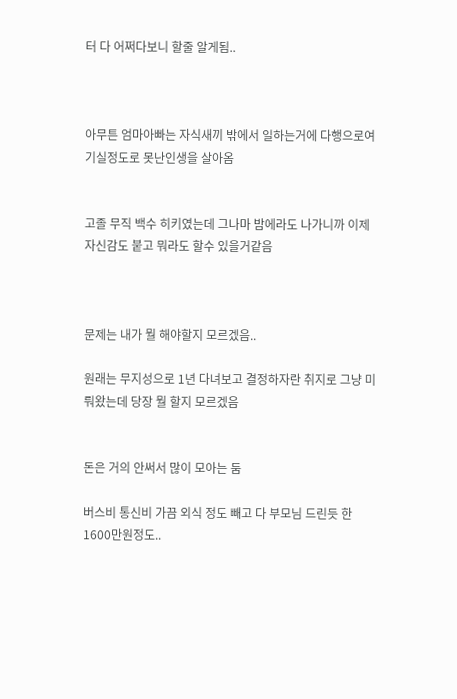터 다 어쩌다보니 할줄 알게됨..



아무튼 엄마아빠는 자식새끼 밖에서 일하는거에 다행으로여기실정도로 못난인생을 살아옴


고졸 무직 백수 히키였는데 그나마 밤에라도 나가니까 이제 자신감도 붙고 뭐라도 할수 있을거같음



문제는 내가 뭘 해야할지 모르겠음..

원래는 무지성으로 1년 다녀보고 결정하자란 취지로 그냥 미뤄왔는데 당장 뭘 할지 모르겠음


돈은 거의 안써서 많이 모아는 둠

버스비 통신비 가끔 외식 정도 빼고 다 부모님 드린듯 한 1600만원정도..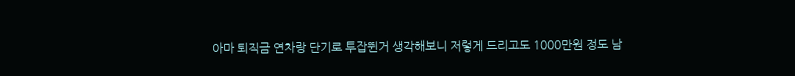아마 퇴직금 연차랑 단기로 투잡뛴거 생각해보니 저렇게 드리고도 1000만원 정도 남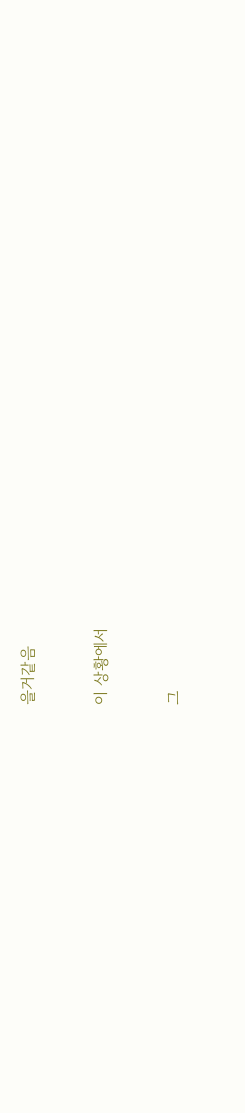을거같음


이 상황에서


그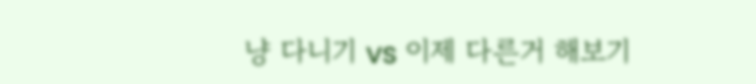냥 다니기 vs 이제 다른거 해보기